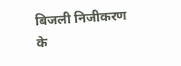बिजली निजीकरण के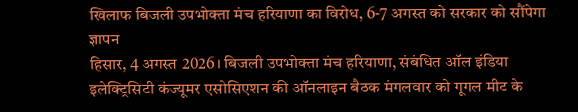खिलाफ बिजली उपभोक्ता मंच हरियाणा का विरोध, 6-7 अगस्त को सरकार को सौंपेगा ज्ञापन
हिसार, 4 अगस्त 2026। बिजली उपभोक्ता मंच हरियाणा, संबंधित ऑल इंडिया इलेक्ट्रिसिटी कंज्यूमर एसोसिएशन की ऑनलाइन बैठक मंगलवार को गूगल मीट के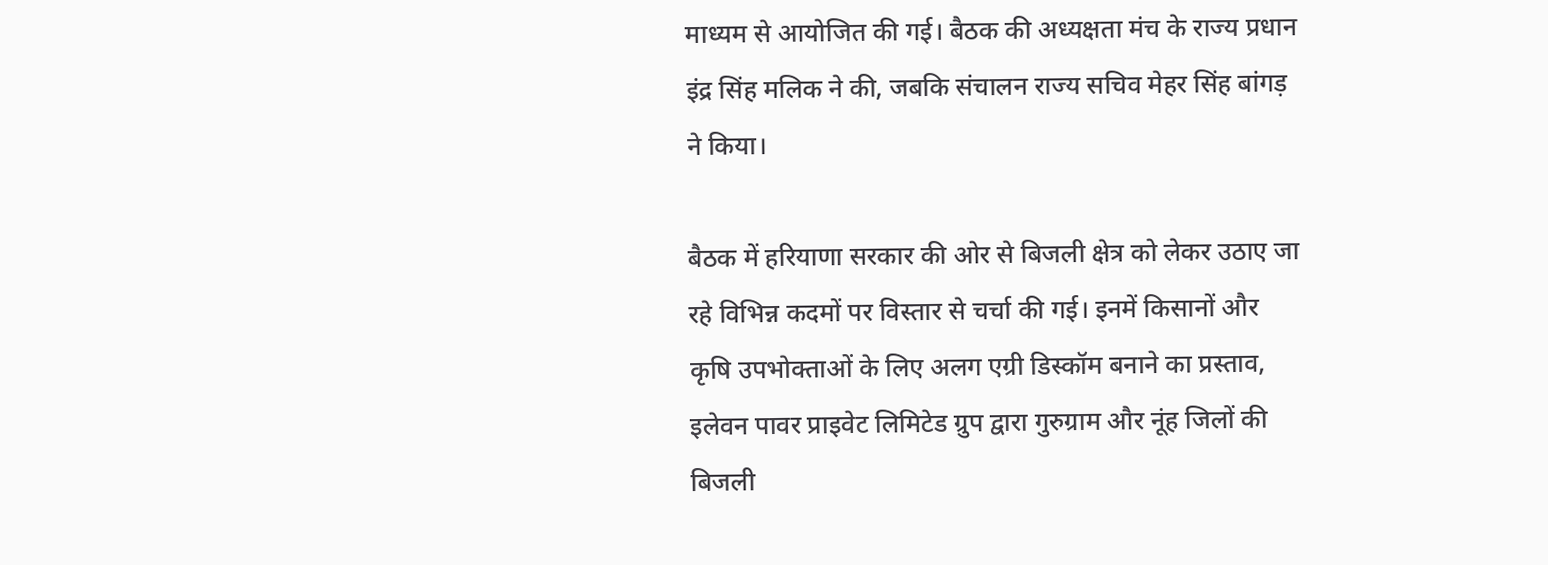माध्यम से आयोजित की गई। बैठक की अध्यक्षता मंच के राज्य प्रधान इंद्र सिंह मलिक ने की, जबकि संचालन राज्य सचिव मेहर सिंह बांगड़ ने किया।

बैठक में हरियाणा सरकार की ओर से बिजली क्षेत्र को लेकर उठाए जा रहे विभिन्न कदमों पर विस्तार से चर्चा की गई। इनमें किसानों और कृषि उपभोक्ताओं के लिए अलग एग्री डिस्कॉम बनाने का प्रस्ताव, इलेवन पावर प्राइवेट लिमिटेड ग्रुप द्वारा गुरुग्राम और नूंह जिलों की बिजली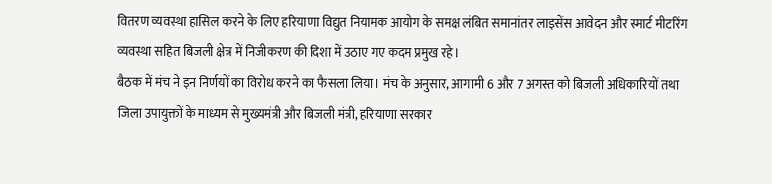वितरण व्यवस्था हासिल करने के लिए हरियाणा विद्युत नियामक आयोग के समक्ष लंबित समानांतर लाइसेंस आवेदन और स्मार्ट मीटरिंग व्यवस्था सहित बिजली क्षेत्र में निजीकरण की दिशा में उठाए गए कदम प्रमुख रहे।
बैठक में मंच ने इन निर्णयों का विरोध करने का फैसला लिया। मंच के अनुसार, आगामी 6 और 7 अगस्त को बिजली अधिकारियों तथा जिला उपायुक्तों के माध्यम से मुख्यमंत्री और बिजली मंत्री, हरियाणा सरकार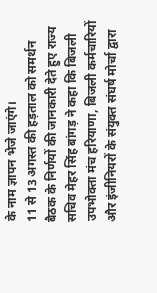के नाम ज्ञापन भेजे जाएंगे।
11 से 13 अगस्त की हड़ताल को समर्थन
बैठक के निर्णयों की जानकारी देते हुए राज्य सचिव मेहर सिंह बांगड़ ने कहा कि बिजली उपभोक्ता मंच हरियाणा, बिजली कर्मचारियों और इंजीनियरों के संयुक्त संघर्ष मोर्चा द्वारा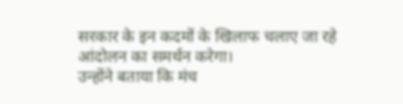सरकार के इन कदमों के खिलाफ चलाए जा रहे आंदोलन का समर्थन करेगा।
उन्होंने बताया कि मंच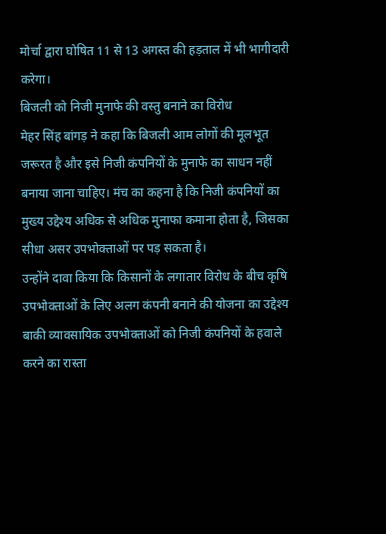मोर्चा द्वारा घोषित 11 से 13 अगस्त की हड़ताल में भी भागीदारी करेगा।
बिजली को निजी मुनाफे की वस्तु बनाने का विरोध
मेहर सिंह बांगड़ ने कहा कि बिजली आम लोगों की मूलभूत जरूरत है और इसे निजी कंपनियों के मुनाफे का साधन नहीं बनाया जाना चाहिए। मंच का कहना है कि निजी कंपनियों का मुख्य उद्देश्य अधिक से अधिक मुनाफा कमाना होता है, जिसका सीधा असर उपभोक्ताओं पर पड़ सकता है।
उन्होंने दावा किया कि किसानों के लगातार विरोध के बीच कृषि उपभोक्ताओं के लिए अलग कंपनी बनाने की योजना का उद्देश्य बाकी व्यावसायिक उपभोक्ताओं को निजी कंपनियों के हवाले करने का रास्ता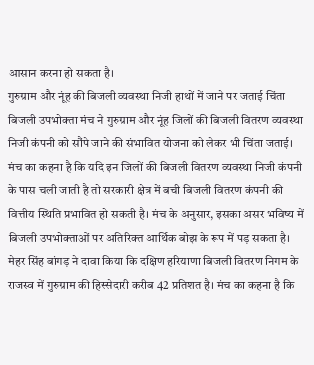आसान करना हो सकता है।
गुरुग्राम और नूंह की बिजली व्यवस्था निजी हाथों में जाने पर जताई चिंता
बिजली उपभोक्ता मंच ने गुरुग्राम और नूंह जिलों की बिजली वितरण व्यवस्था निजी कंपनी को सौंपे जाने की संभावित योजना को लेकर भी चिंता जताई।
मंच का कहना है कि यदि इन जिलों की बिजली वितरण व्यवस्था निजी कंपनी के पास चली जाती है तो सरकारी क्षेत्र में बची बिजली वितरण कंपनी की वित्तीय स्थिति प्रभावित हो सकती है। मंच के अनुसार, इसका असर भविष्य में बिजली उपभोक्ताओं पर अतिरिक्त आर्थिक बोझ के रूप में पड़ सकता है।
मेहर सिंह बांगड़ ने दावा किया कि दक्षिण हरियाणा बिजली वितरण निगम के राजस्व में गुरुग्राम की हिस्सेदारी करीब 42 प्रतिशत है। मंच का कहना है कि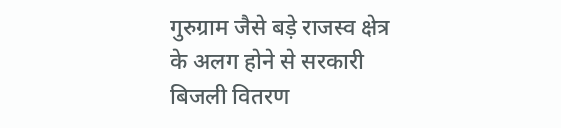गुरुग्राम जैसे बड़े राजस्व क्षेत्र के अलग होने से सरकारी बिजली वितरण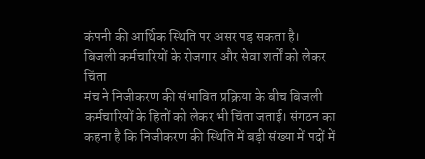कंपनी की आर्थिक स्थिति पर असर पड़ सकता है।
बिजली कर्मचारियों के रोजगार और सेवा शर्तों को लेकर चिंता
मंच ने निजीकरण की संभावित प्रक्रिया के बीच बिजली कर्मचारियों के हितों को लेकर भी चिंता जताई। संगठन का कहना है कि निजीकरण की स्थिति में बड़ी संख्या में पदों में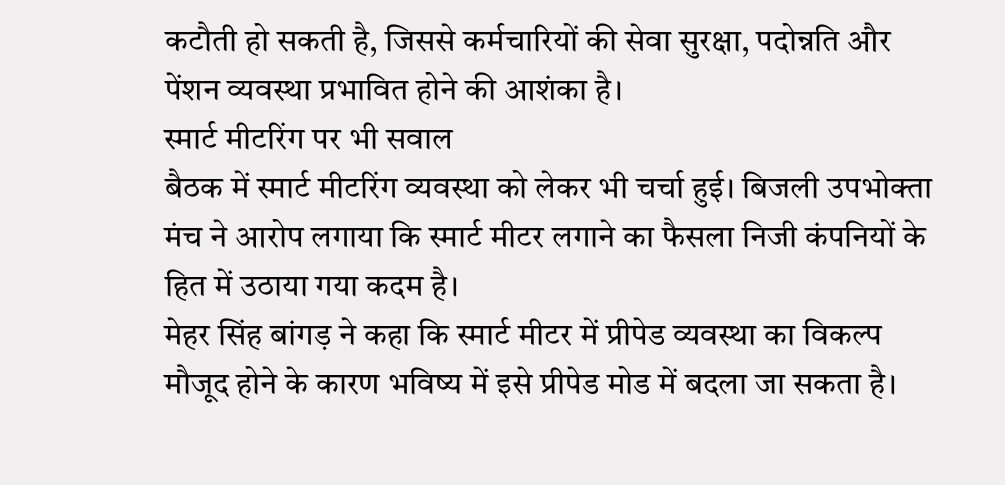कटौती हो सकती है, जिससे कर्मचारियों की सेवा सुरक्षा, पदोन्नति और पेंशन व्यवस्था प्रभावित होने की आशंका है।
स्मार्ट मीटरिंग पर भी सवाल
बैठक में स्मार्ट मीटरिंग व्यवस्था को लेकर भी चर्चा हुई। बिजली उपभोक्ता मंच ने आरोप लगाया कि स्मार्ट मीटर लगाने का फैसला निजी कंपनियों के हित में उठाया गया कदम है।
मेहर सिंह बांगड़ ने कहा कि स्मार्ट मीटर में प्रीपेड व्यवस्था का विकल्प मौजूद होने के कारण भविष्य में इसे प्रीपेड मोड में बदला जा सकता है।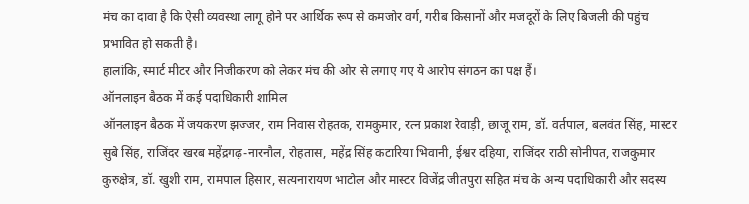मंच का दावा है कि ऐसी व्यवस्था लागू होने पर आर्थिक रूप से कमजोर वर्ग, गरीब किसानों और मजदूरों के लिए बिजली की पहुंच प्रभावित हो सकती है।
हालांकि, स्मार्ट मीटर और निजीकरण को लेकर मंच की ओर से लगाए गए ये आरोप संगठन का पक्ष हैं।
ऑनलाइन बैठक में कई पदाधिकारी शामिल
ऑनलाइन बैठक में जयकरण झज्जर, राम निवास रोहतक, रामकुमार, रत्न प्रकाश रेवाड़ी, छाजू राम, डॉ. वर्तपाल, बलवंत सिंह, मास्टर सुबे सिंह, राजिंदर खरब महेंद्रगढ़-नारनौल, रोहतास, महेंद्र सिंह कटारिया भिवानी, ईश्वर दहिया, राजिंदर राठी सोनीपत, राजकुमार कुरुक्षेत्र, डॉ. खुशी राम, रामपाल हिसार, सत्यनारायण भाटोल और मास्टर विजेंद्र जीतपुरा सहित मंच के अन्य पदाधिकारी और सदस्य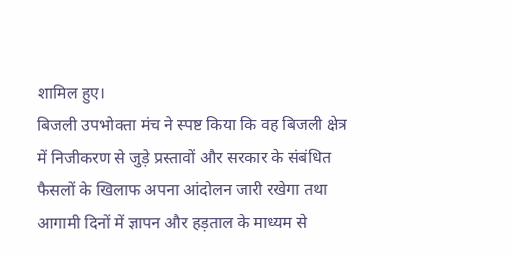शामिल हुए।
बिजली उपभोक्ता मंच ने स्पष्ट किया कि वह बिजली क्षेत्र में निजीकरण से जुड़े प्रस्तावों और सरकार के संबंधित फैसलों के खिलाफ अपना आंदोलन जारी रखेगा तथा आगामी दिनों में ज्ञापन और हड़ताल के माध्यम से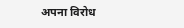अपना विरोध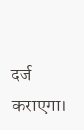दर्ज कराएगा।